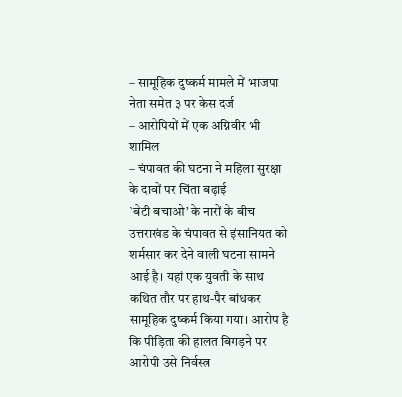– सामूहिक दुष्कर्म मामले में भाजपा नेता समेत ३ पर केस दर्ज
– आरोपियों में एक अग्निवीर भी शामिल
– चंपावत की घटना ने महिला सुरक्षा के दावों पर चिंता बढ़ाई
`बेटी बचाओ’ के नारों के बीच उत्तराखंड के चंपावत से इंसानियत को शर्मसार कर देने वाली घटना सामने आई है। यहां एक युवती के साथ कथित तौर पर हाथ-पैर बांधकर सामूहिक दुष्कर्म किया गया। आरोप है कि पीड़िता की हालत बिगड़ने पर आरोपी उसे निर्वस्त्र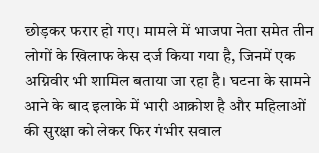छोड़कर फरार हो गए। मामले में भाजपा नेता समेत तीन लोगों के खिलाफ केस दर्ज किया गया है, जिनमें एक अग्निवीर भी शामिल बताया जा रहा है। घटना के सामने आने के बाद इलाके में भारी आक्रोश है और महिलाओं की सुरक्षा को लेकर फिर गंभीर सवाल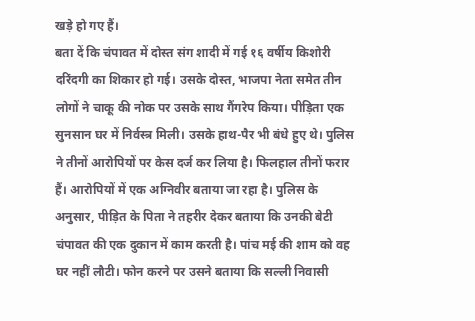खड़े हो गए हैं।
बता दें कि चंपावत में दोस्त संग शादी में गई १६ वर्षीय किशोरी दरिंदगी का शिकार हो गई। उसके दोस्त, भाजपा नेता समेत तीन लोगों ने चाकू की नोक पर उसके साथ गैंगरेप किया। पीड़िता एक सुनसान घर में निर्वस्त्र मिली। उसके हाथ-पैर भी बंधे हुए थे। पुलिस ने तीनों आरोपियों पर केस दर्ज कर लिया है। फिलहाल तीनों फरार हैं। आरोपियों में एक अग्निवीर बताया जा रहा है। पुलिस के अनुसार, पीड़ित के पिता ने तहरीर देकर बताया कि उनकी बेटी चंपावत की एक दुकान में काम करती है। पांच मई की शाम को वह घर नहीं लौटी। फोन करने पर उसने बताया कि सल्ली निवासी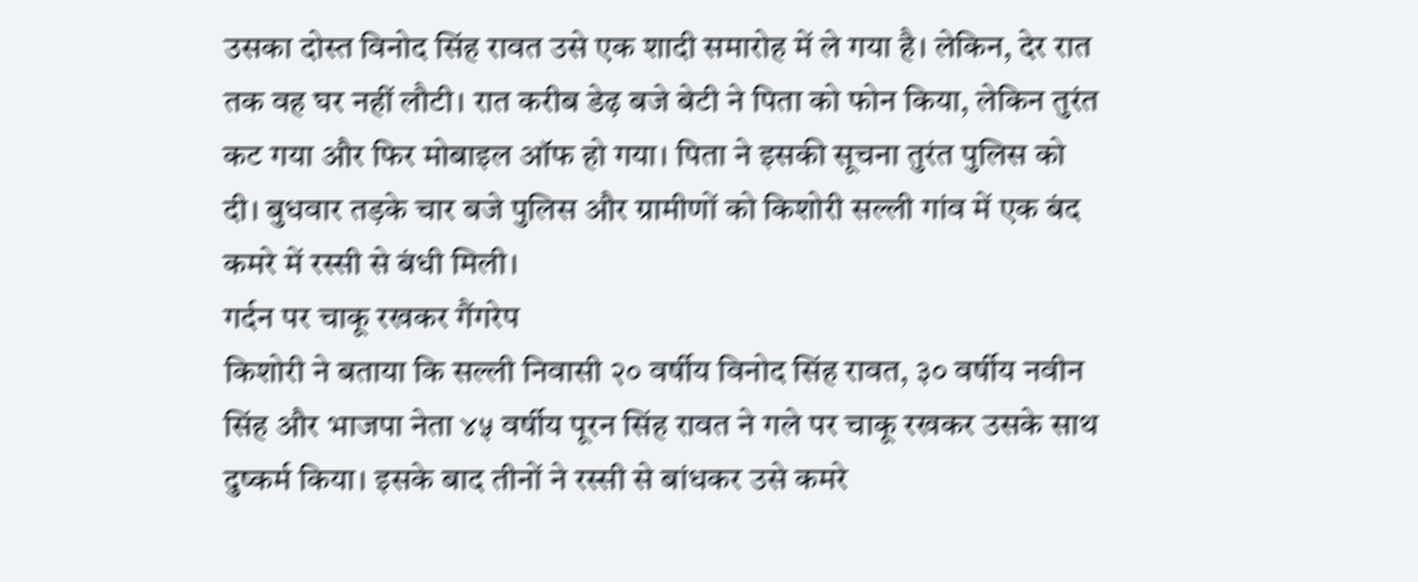उसका दोस्त विनोद सिंह रावत उसे एक शादी समारोह में ले गया है। लेकिन, देर रात तक वह घर नहीं लौटी। रात करीब डेढ़ बजे बेटी ने पिता को फोन किया, लेकिन तुरंत कट गया और फिर मोबाइल ऑफ हो गया। पिता ने इसकी सूचना तुरंत पुलिस को दी। बुधवार तड़के चार बजे पुलिस और ग्रामीणों को किशोरी सल्ली गांव में एक बंद कमरे में रस्सी से बंधी मिली।
गर्दन पर चाकू रखकर गैंगरेप
किशोरी ने बताया कि सल्ली निवासी २० वर्षीय विनोद सिंह रावत, ३० वर्षीय नवीन सिंह और भाजपा नेता ४५ वर्षीय पूरन सिंह रावत ने गले पर चाकू रखकर उसके साथ दुष्कर्म किया। इसके बाद तीनों ने रस्सी से बांधकर उसे कमरे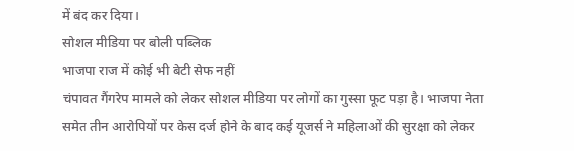में बंद कर दिया।
सोशल मीडिया पर बोली पब्लिक
भाजपा राज में कोई भी बेटी सेफ नहीं
चंपावत गैंगरेप मामले को लेकर सोशल मीडिया पर लोगों का गुस्सा फूट पड़ा है। भाजपा नेता समेत तीन आरोपियों पर केस दर्ज होने के बाद कई यूजर्स ने महिलाओं की सुरक्षा को लेकर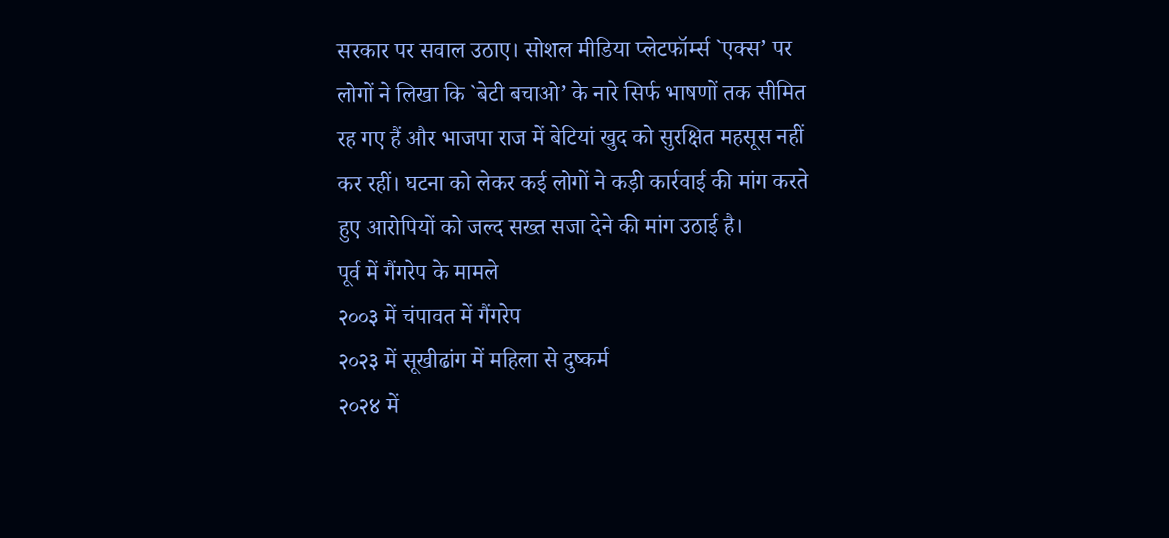सरकार पर सवाल उठाए। सोशल मीडिया प्लेटफॉर्म्स `एक्स’ पर लोगों ने लिखा कि `बेटी बचाओ’ के नारे सिर्फ भाषणों तक सीमित रह गए हैं और भाजपा राज में बेटियां खुद को सुरक्षित महसूस नहीं कर रहीं। घटना को लेकर कई लोगों ने कड़ी कार्रवाई की मांग करते हुए आरोपियों को जल्द सख्त सजा देने की मांग उठाई है।
पूर्व में गैंगरेप के मामले
२००३ में चंपावत में गैंगरेप
२०२३ में सूखीढांग में महिला से दुष्कर्म
२०२४ में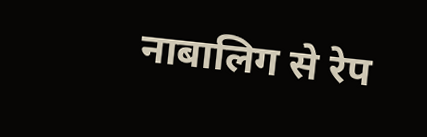नाबालिग से रेप